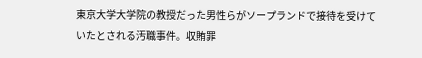東京大学大学院の教授だった男性らがソープランドで接待を受けていたとされる汚職事件。収賄罪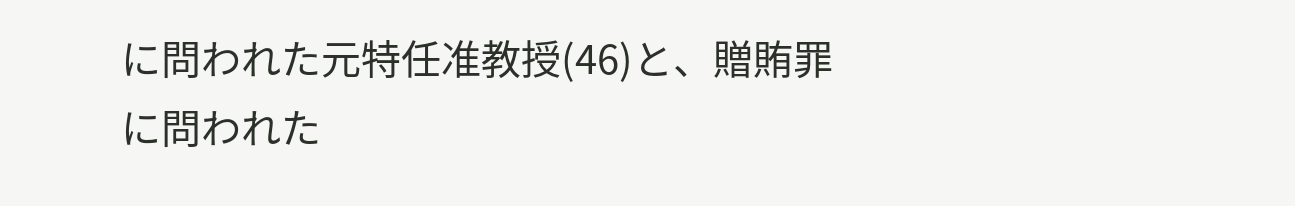に問われた元特任准教授(46)と、贈賄罪に問われた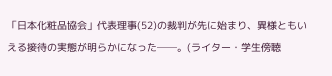「日本化粧品協会」代表理事(52)の裁判が先に始まり、異様ともいえる接待の実態が明らかになった──。(ライター・学生傍聴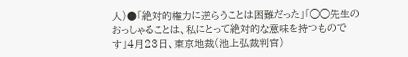人)●「絶対的権力に逆らうことは困難だった」「◯◯先生のおっしゃることは、私にとって絶対的な意味を持つものです」4月23日、東京地裁(池上弘裁判官)